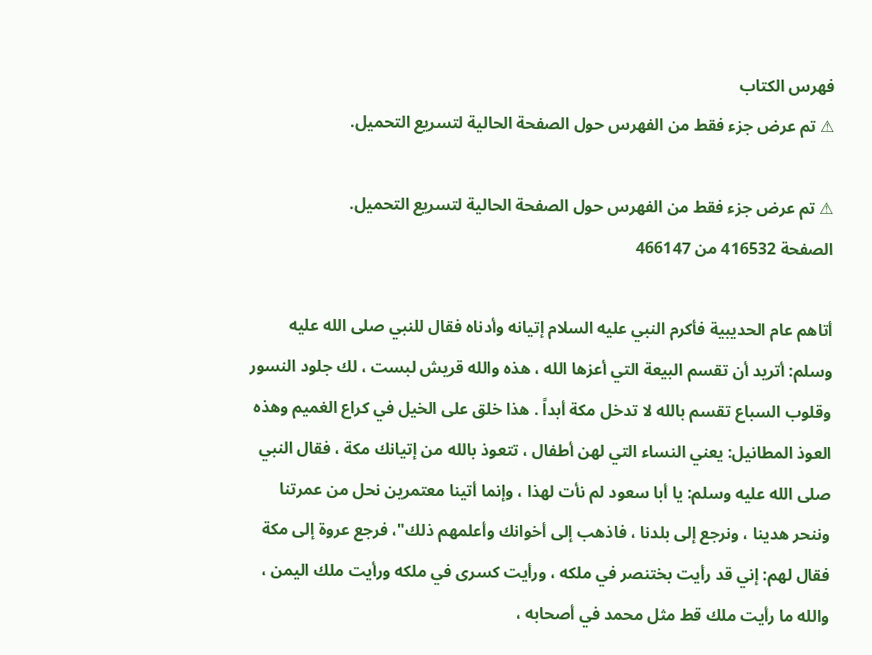فهرس الكتاب
⚠ تم عرض جزء فقط من الفهرس حول الصفحة الحالية لتسريع التحميل.

⚠ تم عرض جزء فقط من الفهرس حول الصفحة الحالية لتسريع التحميل.
الصفحة 416532 من 466147

أتاهم عام الحديبية فأكرم النبي عليه السلام إتيانه وأدناه فقال للنبي صلى الله عليه وسلم: أتريد أن تقسم البيعة التي أعزها الله ، هذه والله قريش لبست ، لك جلود النسور وقلوب السباع تقسم بالله لا تدخل مكة أبداً . هذا خلق على الخيل في كراع الغميم وهذه العوذ المطانيل: يعني النساء التي لهن أطفال ، تتعوذ بالله من إتيانك مكة ، فقال النبي صلى الله عليه وسلم: يا أبا سعود لم نأت لهذا ، وإنما أتينا معتمرين نحل من عمرتنا وننحر هدينا ، ونرجع إلى بلدنا ، فاذهب إلى أخوانك وأعلمهم ذلك"، فرجع عروة إلى مكة فقال لهم: إني قد رأيت بختنصر في ملكه ، ورأيت كسرى في ملكه ورأيت ملك اليمن ، والله ما رأيت ملك قط مثل محمد في أصحابه ،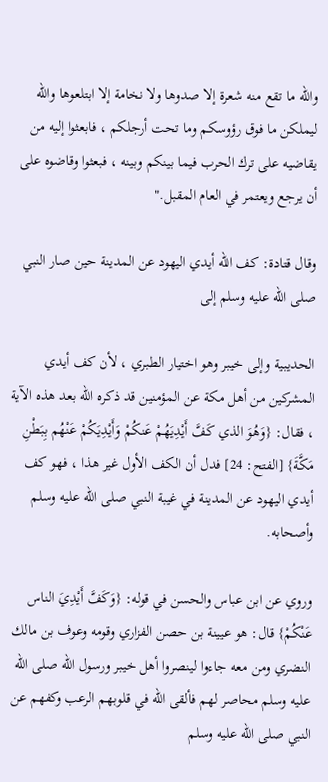والله ما تقع منه شعرة إلا صدوها ولا نخامة إلا ابتلعوها والله ليملكن ما فوق رؤوسكم وما تحت أرجلكم ، فابعثوا إليه من يقاضيه على ترك الحرب فيما بينكم وبينه ، فبعثوا وقاضوه على أن يرجع ويعتمر في العام المقبل."

وقال قتادة: كف الله أيدي اليهود عن المدينة حين صار النبي صلى الله عليه وسلم إلى

الحديبية وإلى خيبر وهو اختيار الطبري ، لأن كف أيدي المشركين من أهل مكة عن المؤمنين قد ذكره الله بعد هذه الآية ، فقال: {وَهُوَ الذي كَفَّ أَيْدِيَهُمْ عَنكُمْ وَأَيْدِيَكُمْ عَنْهُم بِبَطْنِ مَكَّةَ} [الفتح: 24] فدل أن الكف الأول غير هذا ، فهو كف أيدي اليهود عن المدينة في غيبة النبي صلى الله عليه وسلم وأصحابه.

وروي عن ابن عباس والحسن في قوله: {وَكَفَّ أَيْدِيَ الناس عَنْكُمْ} قال: هو عيينة بن حصن الفزاري وقومه وعوف بن مالك النضري ومن معه جاءوا لينصروا أهل خيبر ورسول الله صلى الله عليه وسلم محاصر لهم فألقى الله في قلوبهم الرعب وكفهم عن النبي صلى الله عليه وسلم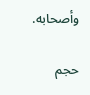وأصحابه.

حجم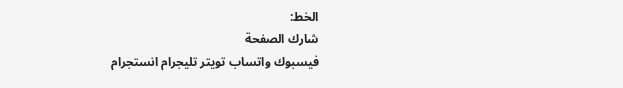الخط:
شارك الصفحة
فيسبوك واتساب تويتر تليجرام انستجرام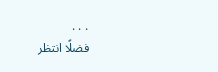. . .
فضلًا انتظر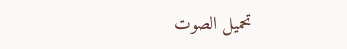تحميل الصوت